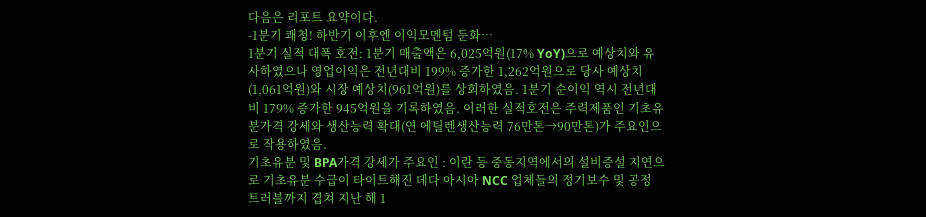다음은 리포트 요약이다.
-1분기 쾌청! 하반기 이후엔 이익모멘텀 둔화…
1분기 실적 대폭 호전: 1분기 매출액은 6,025억원(17% YoY)으로 예상치와 유사하였으나 영업이익은 전년대비 199% 증가한 1,262억원으로 당사 예상치(1,061억원)와 시장 예상치(961억원)를 상회하였음. 1분기 순이익 역시 전년대비 179% 증가한 945억원을 기록하였음. 이러한 실적호전은 주력제품인 기초유분가격 강세와 생산능력 확대(연 에틸렌생산능력 76만톤→90만톤)가 주요인으로 작용하였음.
기초유분 및 BPA가격 강세가 주요인 : 이란 등 중동지역에서의 설비증설 지연으로 기초유분 수급이 타이트해진 데다 아시아 NCC 업체들의 정기보수 및 공정 트러블까지 겹쳐 지난 해 1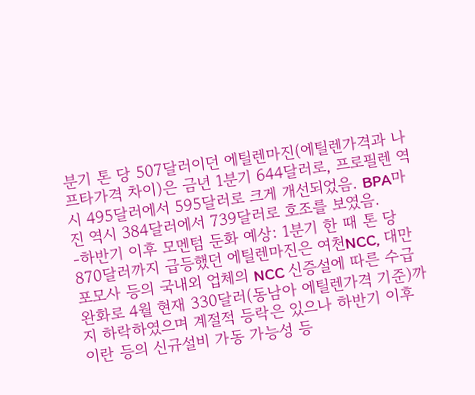분기 톤 당 507달러이던 에틸렌마진(에틸렌가격과 나프타가격 차이)은 금년 1분기 644달러로, 프로필렌 역시 495달러에서 595달러로 크게 개선되었음. BPA마진 역시 384달러에서 739달러로 호조를 보였음.
-하반기 이후 모멘텀 둔화 예상: 1분기 한 때 톤 당 870달러까지 급등했던 에틸렌마진은 여천NCC, 대만 포모사 등의 국내외 업체의 NCC 신증설에 따른 수급완화로 4월 현재 330달러(동남아 에틸렌가격 기준)까지 하락하였으며 계절적 등락은 있으나 하반기 이후 이란 등의 신규설비 가동 가능성 등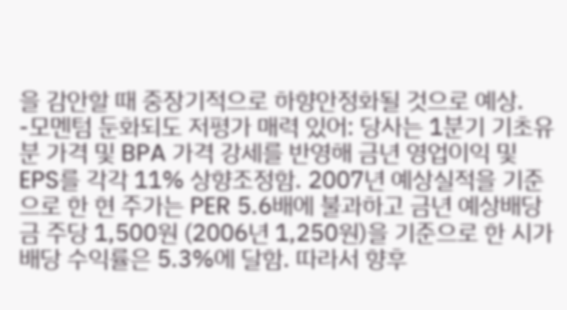을 감안할 때 중장기적으로 하향안정화될 것으로 예상.
-모멘텀 둔화되도 저평가 매력 있어: 당사는 1분기 기초유분 가격 및 BPA 가격 강세를 반영해 금년 영업이익 및 EPS를 각각 11% 상향조정함. 2007년 예상실적을 기준으로 한 현 주가는 PER 5.6배에 불과하고 금년 예상배당금 주당 1,500원 (2006년 1,250원)을 기준으로 한 시가배당 수익률은 5.3%에 달함. 따라서 향후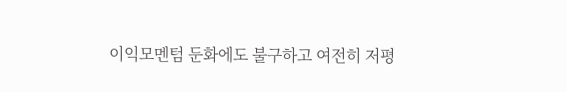이익모멘텀 둔화에도 불구하고 여전히 저평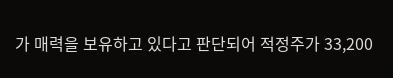가 매력을 보유하고 있다고 판단되어 적정주가 33,200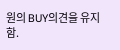원의 BUY의견을 유지함.